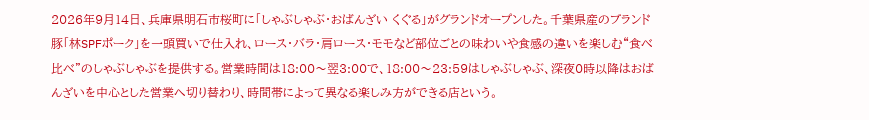2026年9月14日、兵庫県明石市桜町に「しゃぶしゃぶ・おばんざい くぐる」がグランドオープンした。千葉県産のブランド豚「林SPFポーク」を一頭買いで仕入れ、ロース・バラ・肩ロース・モモなど部位ごとの味わいや食感の違いを楽しむ“食べ比べ”のしゃぶしゃぶを提供する。営業時間は18:00〜翌3:00で、18:00〜23:59はしゃぶしゃぶ、深夜0時以降はおばんざいを中心とした営業へ切り替わり、時間帯によって異なる楽しみ方ができる店という。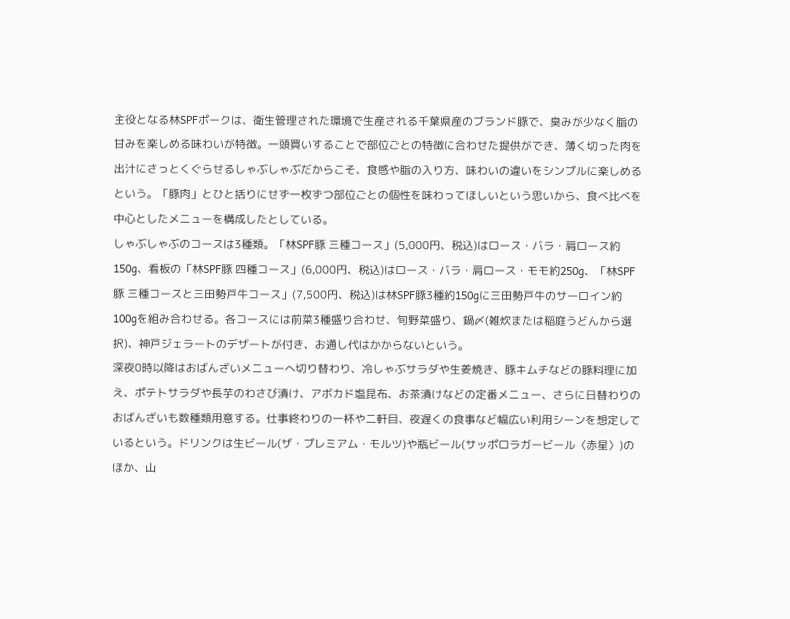主役となる林SPFポークは、衛生管理された環境で生産される千葉県産のブランド豚で、臭みが少なく脂の甘みを楽しめる味わいが特徴。一頭買いすることで部位ごとの特徴に合わせた提供ができ、薄く切った肉を出汁にさっとくぐらせるしゃぶしゃぶだからこそ、食感や脂の入り方、味わいの違いをシンプルに楽しめるという。「豚肉」とひと括りにせず一枚ずつ部位ごとの個性を味わってほしいという思いから、食べ比べを中心としたメニューを構成したとしている。
しゃぶしゃぶのコースは3種類。「林SPF豚 三種コース」(5,000円、税込)はロース・バラ・肩ロース約150g、看板の「林SPF豚 四種コース」(6,000円、税込)はロース・バラ・肩ロース・モモ約250g、「林SPF豚 三種コースと三田勢戸牛コース」(7,500円、税込)は林SPF豚3種約150gに三田勢戸牛のサーロイン約100gを組み合わせる。各コースには前菜3種盛り合わせ、旬野菜盛り、鍋〆(雑炊または稲庭うどんから選択)、神戸ジェラートのデザートが付き、お通し代はかからないという。
深夜0時以降はおばんざいメニューへ切り替わり、冷しゃぶサラダや生姜焼き、豚キムチなどの豚料理に加え、ポテトサラダや長芋のわさび漬け、アボカド塩昆布、お茶漬けなどの定番メニュー、さらに日替わりのおばんざいも数種類用意する。仕事終わりの一杯や二軒目、夜遅くの食事など幅広い利用シーンを想定しているという。ドリンクは生ビール(ザ・プレミアム・モルツ)や瓶ビール(サッポロラガービール〈赤星〉)のほか、山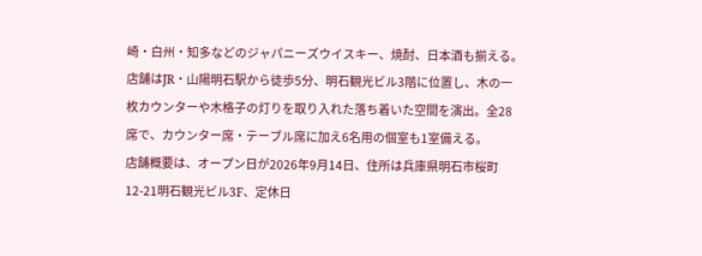崎・白州・知多などのジャパニーズウイスキー、焼酎、日本酒も揃える。
店舗はJR・山陽明石駅から徒歩5分、明石観光ビル3階に位置し、木の一枚カウンターや木格子の灯りを取り入れた落ち着いた空間を演出。全28席で、カウンター席・テーブル席に加え6名用の個室も1室備える。
店舗概要は、オープン日が2026年9月14日、住所は兵庫県明石市桜町12-21明石観光ビル3F、定休日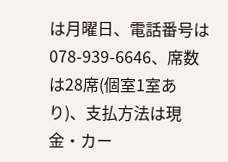は月曜日、電話番号は078-939-6646、席数は28席(個室1室あり)、支払方法は現金・カー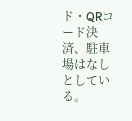ド・QRコード決済、駐車場はなしとしている。